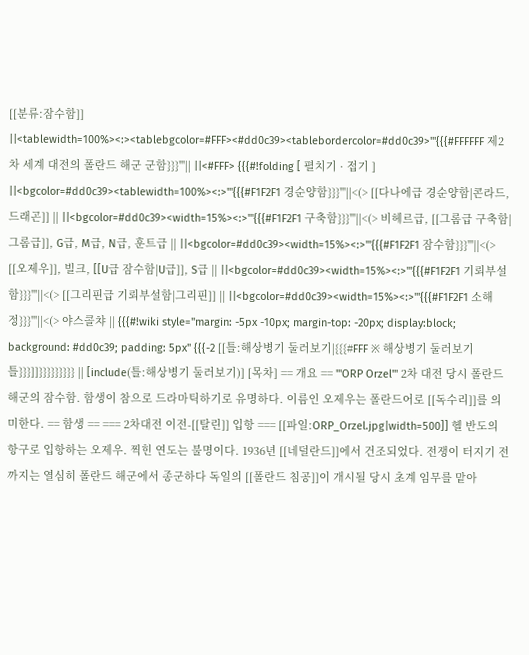[[분류:잠수함]] ||<tablewidth=100%><:><tablebgcolor=#FFF><#dd0c39><tablebordercolor=#dd0c39>'''{{{#FFFFFF 제2차 세계 대전의 폴란드 해군 군함}}}'''|| ||<#FFF> {{{#!folding [ 펼치기 · 접기 ] ||<bgcolor=#dd0c39><tablewidth=100%><:>'''{{{#F1F2F1 경순양함}}}'''||<(> [[다나에급 경순양함|콘라드, 드래곤]] || ||<bgcolor=#dd0c39><width=15%><:>'''{{{#F1F2F1 구축함}}}'''||<(> 비헤르급, [[그롬급 구축함|그롬급]], G급, M급, N급, 훈트급 || ||<bgcolor=#dd0c39><width=15%><:>'''{{{#F1F2F1 잠수함}}}'''||<(> [[오제우]], 빌크, [[U급 잠수함|U급]], S급 || ||<bgcolor=#dd0c39><width=15%><:>'''{{{#F1F2F1 기뢰부설함}}}'''||<(> [[그리핀급 기뢰부설함|그리핀]] || ||<bgcolor=#dd0c39><width=15%><:>'''{{{#F1F2F1 소해정}}}'''||<(> 야스콜챠 || {{{#!wiki style="margin: -5px -10px; margin-top: -20px; display:block; background: #dd0c39; padding: 5px" {{{-2 [[틀:해상병기 둘러보기|{{{#FFF ※ 해상병기 둘러보기 틀}}}]]}}}}}}}}} || [include(틀:해상병기 둘러보기)] [목차] == 개요 == '''ORP Orzel''' 2차 대전 당시 폴란드 해군의 잠수함. 함생이 참으로 드라마틱하기로 유명하다. 이름인 오제우는 폴란드어로 [[독수리]]를 의미한다. == 함생 == === 2차대전 이전-[[탈린]] 입항 === [[파일:ORP_Orzel.jpg|width=500]] 헬 반도의 항구로 입항하는 오제우. 찍힌 연도는 불명이다. 1936년 [[네덜란드]]에서 건조되었다. 전쟁이 터지기 전까지는 열심히 폴란드 해군에서 종군하다 독일의 [[폴란드 침공]]이 개시될 당시 초계 임무를 맡아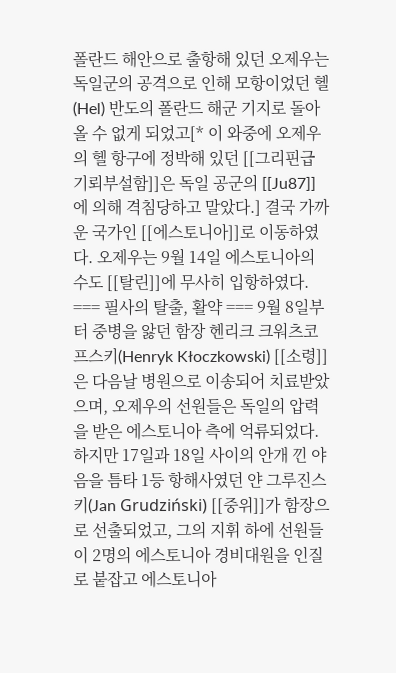폴란드 해안으로 출항해 있던 오제우는 독일군의 공격으로 인해 모항이었던 헬(Hel) 반도의 폴란드 해군 기지로 돌아올 수 없게 되었고[* 이 와중에 오제우의 헬 항구에 정박해 있던 [[그리핀급 기뢰부설함]]은 독일 공군의 [[Ju87]]에 의해 격침당하고 말았다.] 결국 가까운 국가인 [[에스토니아]]로 이동하였다. 오제우는 9월 14일 에스토니아의 수도 [[탈린]]에 무사히 입항하였다. === 필사의 탈출, 활약 === 9월 8일부터 중병을 앓던 함장 헨리크 크워츠코프스키(Henryk Kłoczkowski) [[소령]]은 다음날 병원으로 이송되어 치료받았으며, 오제우의 선원들은 독일의 압력을 받은 에스토니아 측에 억류되었다. 하지만 17일과 18일 사이의 안개 낀 야음을 틈타 1등 항해사였던 얀 그루진스키(Jan Grudziński) [[중위]]가 함장으로 선출되었고, 그의 지휘 하에 선원들이 2명의 에스토니아 경비대원을 인질로 붙잡고 에스토니아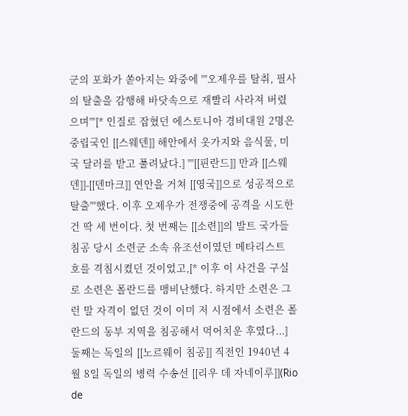군의 포화가 쏟아지는 와중에 '''오제우를 탈취, 필사의 탈출을 감행해 바닷속으로 재빨리 사라져 버렸으며'''[* 인질로 잡혔던 에스토니아 경비대원 2명은 중립국인 [[스웨덴]] 해안에서 옷가지와 음식물, 미국 달러를 받고 풀려났다.] '''[[핀란드]] 만과 [[스웨덴]]-[[덴마크]] 연안을 거쳐 [[영국]]으로 성공적으로 탈출'''했다. 이후 오제우가 전쟁중에 공격을 시도한 건 딱 세 번이다. 첫 번째는 [[소련]]의 발트 국가들 침공 당시 소련군 소속 유조선이였던 메타리스트 호를 격침시켰던 것이었고,[* 이후 이 사건을 구실로 소련은 폴란드를 맹비난했다. 하지만 소련은 그런 말 자격이 없던 것이 이미 저 시점에서 소련은 폴란드의 동부 지역을 침공해서 먹어치운 후였다...] 둘째는 독일의 [[노르웨이 침공]] 직전인 1940년 4월 8일 독일의 병력 수송선 [[리우 데 자네이루]](Rio de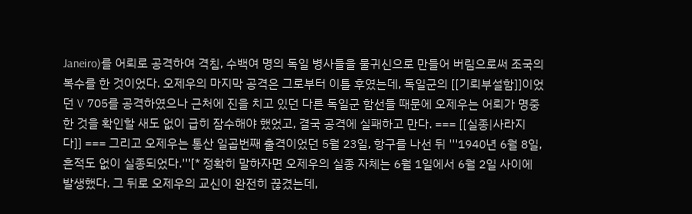Janeiro)를 어뢰로 공격하여 격침, 수백여 명의 독일 병사들을 물귀신으로 만들어 버림으로써 조국의 복수를 한 것이었다. 오제우의 마지막 공격은 그로부터 이틀 후였는데, 독일군의 [[기뢰부설함]]이었던 V 705를 공격하였으나 근처에 진을 치고 있던 다른 독일군 함선들 때문에 오제우는 어뢰가 명중한 것을 확인할 새도 없이 급히 잠수해야 했었고, 결국 공격에 실패하고 만다. === [[실종|사라지다]] === 그리고 오제우는 통산 일곱번째 출격이었던 5월 23일, 항구를 나선 뒤 '''1940년 6월 8일, 흔적도 없이 실종되었다.'''[* 정확히 말하자면 오제우의 실종 자체는 6월 1일에서 6월 2일 사이에 발생했다. 그 뒤로 오제우의 교신이 완전히 끊겼는데,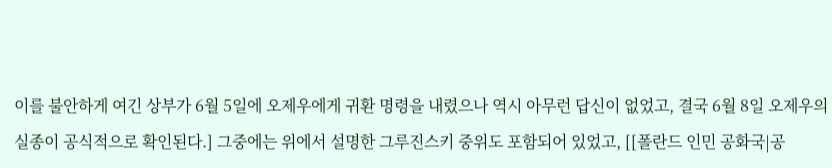이를 불안하게 여긴 상부가 6월 5일에 오제우에게 귀환 명령을 내렸으나 역시 아무런 답신이 없었고, 결국 6월 8일 오제우의 실종이 공식적으로 확인된다.] 그중에는 위에서 설명한 그루진스키 중위도 포함되어 있었고, [[폴란드 인민 공화국|공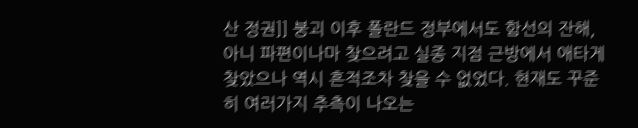산 정권]] 붕괴 이후 폴란드 정부에서도 함선의 잔해, 아니 파편이나마 찾으려고 실종 지점 근방에서 애타게 찾았으나 역시 흔적조차 찾을 수 없었다. 현재도 꾸준히 여러가지 추측이 나오는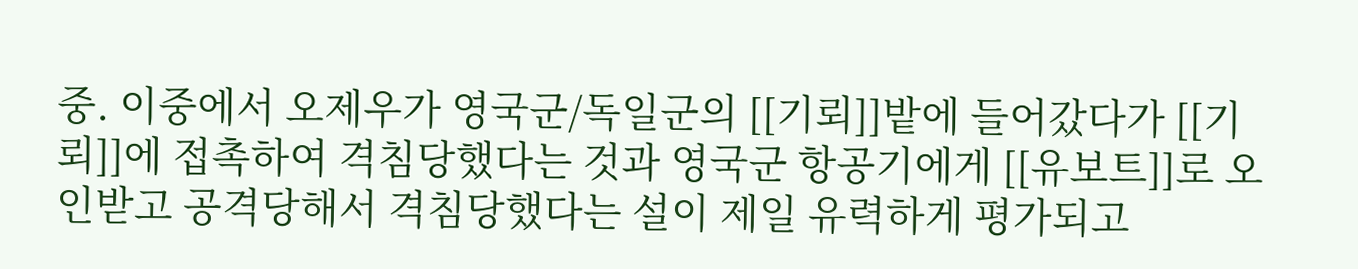중. 이중에서 오제우가 영국군/독일군의 [[기뢰]]밭에 들어갔다가 [[기뢰]]에 접촉하여 격침당했다는 것과 영국군 항공기에게 [[유보트]]로 오인받고 공격당해서 격침당했다는 설이 제일 유력하게 평가되고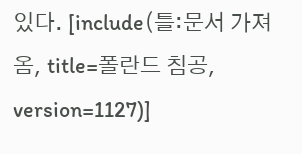있다. [include(틀:문서 가져옴, title=폴란드 침공, version=1127)]